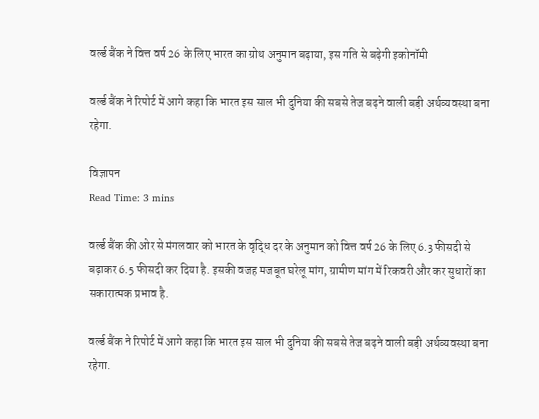वर्ल्ड बैंक ने वित्त वर्ष 26 के लिए भारत का ग्रोथ अनुमान बढ़ाया, इस गति से बढ़ेगी इकोनॉमी

वर्ल्ड बैंक ने रिपोर्ट में आगे कहा कि भारत इस साल भी दुनिया की सबसे तेज बढ़ने वाली बड़ी अर्थव्यवस्था बना रहेगा.

विज्ञापन
Read Time: 3 mins

वर्ल्ड बैंक की ओर से मंगलवार को भारत के वृद्धि दर के अनुमान को वित्त वर्ष 26 के लिए 6.3 फीसदी से बढ़ाकर 6.5 फीसदी कर दिया है. इसकी वजह मजबूत घरेलू मांग, ग्रामीण मांग में रिकवरी और कर सुधारों का सकारात्मक प्रभाव है.

वर्ल्ड बैंक ने रिपोर्ट में आगे कहा कि भारत इस साल भी दुनिया की सबसे तेज बढ़ने वाली बड़ी अर्थव्यवस्था बना रहेगा.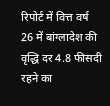रिपोर्ट में वित्त वर्ष 26 में बांग्लादेश की वृद्धि दर 4.8 फीसदी रहने का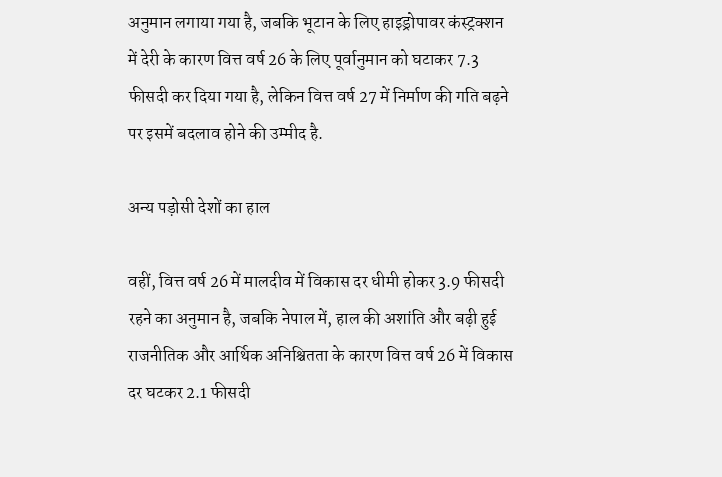अनुमान लगाया गया है, जबकि भूटान के लिए हाइड्रोपावर कंस्ट्रक्शन में देरी के कारण वित्त वर्ष 26 के लिए पूर्वानुमान को घटाकर 7.3 फीसदी कर दिया गया है, लेकिन वित्त वर्ष 27 में निर्माण की गति बढ़ने पर इसमें बदलाव होने की उम्मीद है.

अन्‍य पड़ोसी देशों का हाल

वहीं, वित्त वर्ष 26 में मालदीव में विकास दर धीमी होकर 3.9 फीसदी रहने का अनुमान है, जबकि नेपाल में, हाल की अशांति और बढ़ी हुई राजनीतिक और आर्थिक अनिश्चितता के कारण वित्त वर्ष 26 में विकास दर घटकर 2.1 फीसदी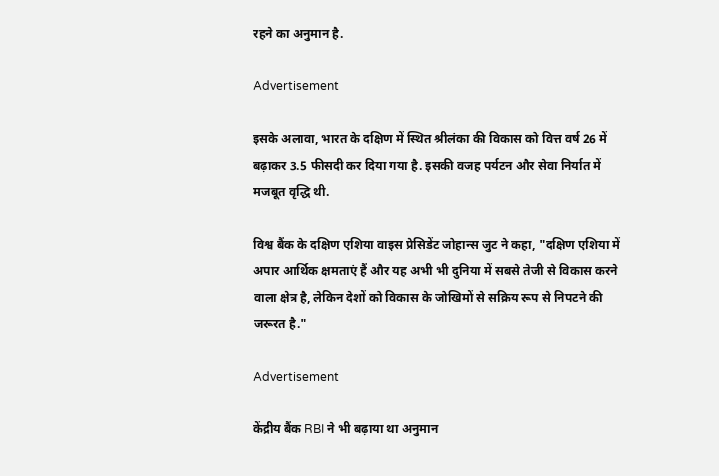रहने का अनुमान है.

Advertisement

इसके अलावा, भारत के दक्षिण में स्थित श्रीलंका की विकास को वित्त वर्ष 26 में बढ़ाकर 3.5 फीसदी कर दिया गया है. इसकी वजह पर्यटन और सेवा निर्यात में मजबूत वृद्धि थी.

विश्व बैंक के दक्षिण एशिया वाइस प्रेसिडेंट जोहान्स जुट ने कहा, "दक्षिण एशिया में अपार आर्थिक क्षमताएं हैं और यह अभी भी दुनिया में सबसे तेजी से विकास करने वाला क्षेत्र है, लेकिन देशों को विकास के जोखिमों से सक्रिय रूप से निपटने की जरूरत है."

Advertisement

केंद्रीय बैंक RBI ने भी बढ़ाया था अनुमान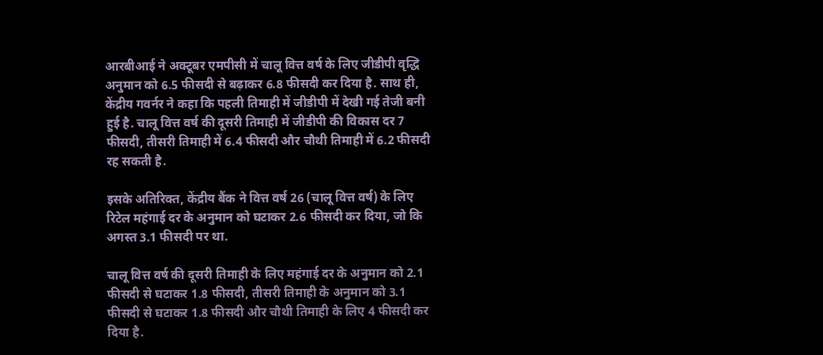आरबीआई ने अक्टूबर एमपीसी में चालू वित्त वर्ष के लिए जीडीपी वृद्धि अनुमान को 6.5 फीसदी से बढ़ाकर 6.8 फीसदी कर दिया है. साथ ही, केंद्रीय गवर्नर ने कहा कि पहली तिमाही में जीडीपी में देखी गई तेजी बनी हुई है. चालू वित्त वर्ष की दूसरी तिमाही में जीडीपी की विकास दर 7 फीसदी, तीसरी तिमाही में 6.4 फीसदी और चौथी तिमाही में 6.2 फीसदी रह सकती है.

इसके अतिरिक्त, केंद्रीय बैंक ने वित्त वर्ष 26 (चालू वित्त वर्ष) के लिए रिटेल महंगाई दर के अनुमान को घटाकर 2.6 फीसदी कर दिया, जो कि अगस्त 3.1 फीसदी पर था.

चालू वित्त वर्ष की दूसरी तिमाही के लिए महंगाई दर के अनुमान को 2.1 फीसदी से घटाकर 1.8 फीसदी, तीसरी तिमाही के अनुमान को 3.1 फीसदी से घटाकर 1.8 फीसदी और चौथी तिमाही के लिए 4 फीसदी कर दिया है.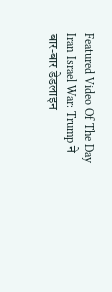Featured Video Of The Day
Iran Israel War: Trump ने बार-बार डेडलाइन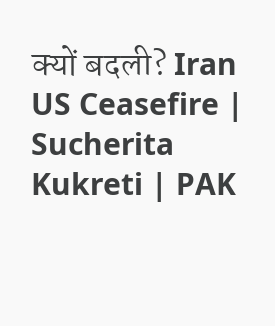क्यों बदली? Iran US Ceasefire | Sucherita Kukreti | PAK